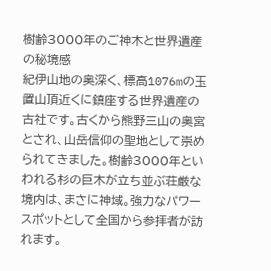樹齢3000年のご神木と世界遺産の秘境感
紀伊山地の奥深く、標高1076mの玉置山頂近くに鎮座する世界遺産の古社です。古くから熊野三山の奥宮とされ、山岳信仰の聖地として崇められてきました。樹齢3000年といわれる杉の巨木が立ち並ぶ荘厳な境内は、まさに神域。強力なパワースポットとして全国から参拝者が訪れます。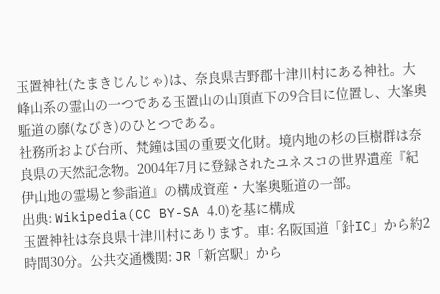玉置神社(たまきじんじゃ)は、奈良県吉野郡十津川村にある神社。大峰山系の霊山の一つである玉置山の山頂直下の9合目に位置し、大峯奥駈道の靡(なびき)のひとつである。
社務所および台所、梵鐘は国の重要文化財。境内地の杉の巨樹群は奈良県の天然記念物。2004年7月に登録されたユネスコの世界遺産『紀伊山地の霊場と参詣道』の構成資産・大峯奥駈道の一部。
出典: Wikipedia(CC BY-SA 4.0)を基に構成
玉置神社は奈良県十津川村にあります。車: 名阪国道「針IC」から約2時間30分。公共交通機関: JR「新宮駅」から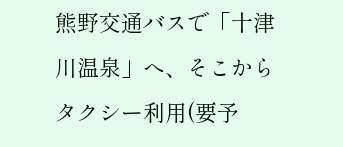熊野交通バスで「十津川温泉」へ、そこからタクシー利用(要予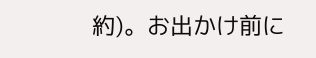約)。お出かけ前に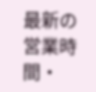最新の営業時間・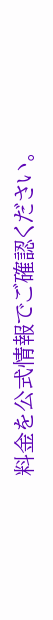料金を公式情報でご確認ください。